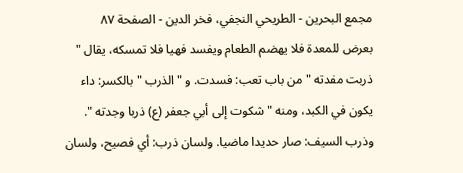مجمع البحرين - الطريحي النجفي، فخر الدين - الصفحة ٨٧
بعرض للمعدة فلا يهضم الطعام ويفسد فهيا فلا تمسكه، يقال " ذربت مفدته " من باب تعب: فسدت. و " الذرب " بالكسر: داء يكون في الكبد، ومنه " شكوت إلى أبي جعفر (ع) ذربا وجدته ". وذرب السيف: صار حديدا ماضيا. ولسان ذرب: أي فصيح، ولسان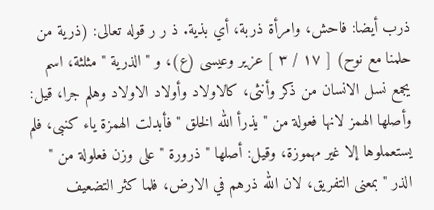ذرب أيضا: فاحش، وامرأة ذربة، أي بذية. ذ ر ر قوله تعالى: (ذرية من حلمنا مع نوح) [ ١٧ / ٣ ] عزير وعيسى (ع)، و " الذرية " مثلثة، اسم يجمع نسل الانسان من ذكر وأنثى، كالاولاد وأولاد الاولاد وهلم جرا، قيل: وأصلها الهمز لانها فعولة من " يذرأ الله الخلق " فأبدلت الهمزة ياء كنبى، فلم يستعملوها إلا غير مهموزة، وقيل: أصلها " ذرورة " على وزن فعلولة من " الذر " بمعنى التفريق، لان الله ذرهم في الارض، فلما كثر التضعيف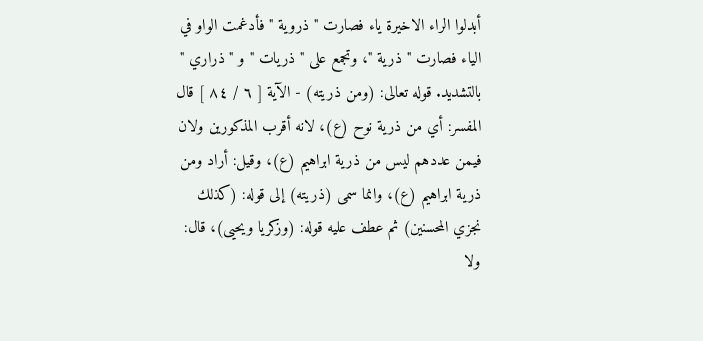أبدلوا الراء الاخيرة ياء فصارت " ذروية " فأدغمت الواو في الياء فصارت " ذرية "، وتجمع على " ذريات " و " ذراري " بالتشديد. قوله تعالى: (ومن ذريته) - الآية [ ٦ / ٨٤ ] قال المفسر: أي من ذرية نوح (ع)، لانه أقرب المذكورين ولان فيمن عددهم ليس من ذرية ابراهيم (ع)، وقيل: أراد ومن ذرية ابراهيم (ع)، وانما سمى (ذريته) إلى قوله: (كذلك نجزي المحسنين) ثم عطف عليه قوله: (وزكريا ويحيى)، قال: ولا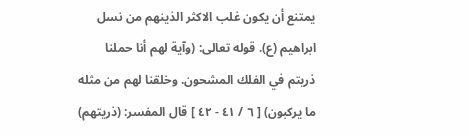يمتنع أن يكون غلب الاكثر الذينهم من نسل ابراهيم (ع). قوله تعالى: (وآية لهم أنا حملنا ذريتم في الفلك المشحون. وخلقنا لهم من مثله ما يركبون) [ ٦ / ٤١ - ٤٢ ] قال المفسر: (ذريتهم)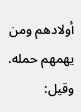أولادهم ومن يهمهم حمله. وقيل: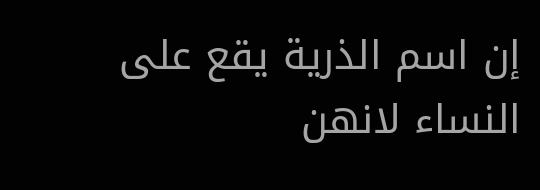إن اسم الذرية يقع على النساء لانهن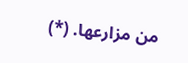من مزارعها. (*)